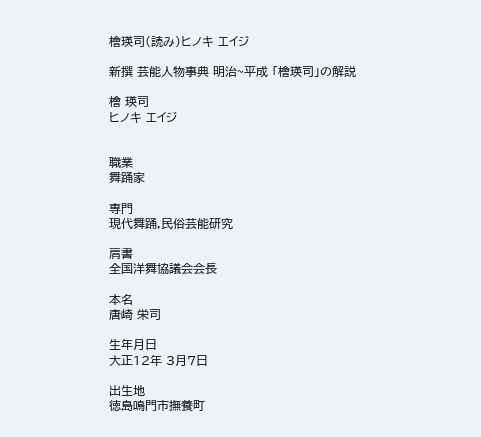檜瑛司(読み)ヒノキ エイジ

新撰 芸能人物事典 明治~平成 「檜瑛司」の解説

檜 瑛司
ヒノキ エイジ


職業
舞踊家

専門
現代舞踊,民俗芸能研究

肩書
全国洋舞協議会会長

本名
唐崎 栄司

生年月日
大正12年 3月7日

出生地
徳島鳴門市撫養町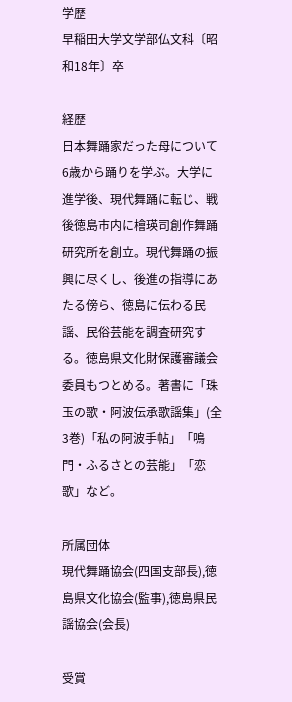学歴
早稲田大学文学部仏文科〔昭和18年〕卒

経歴
日本舞踊家だった母について6歳から踊りを学ぶ。大学に進学後、現代舞踊に転じ、戦後徳島市内に檜瑛司創作舞踊研究所を創立。現代舞踊の振興に尽くし、後進の指導にあたる傍ら、徳島に伝わる民謡、民俗芸能を調査研究する。徳島県文化財保護審議会委員もつとめる。著書に「珠玉の歌・阿波伝承歌謡集」(全3巻)「私の阿波手帖」「鳴門・ふるさとの芸能」「恋歌」など。

所属団体
現代舞踊協会(四国支部長),徳島県文化協会(監事),徳島県民謡協会(会長)

受賞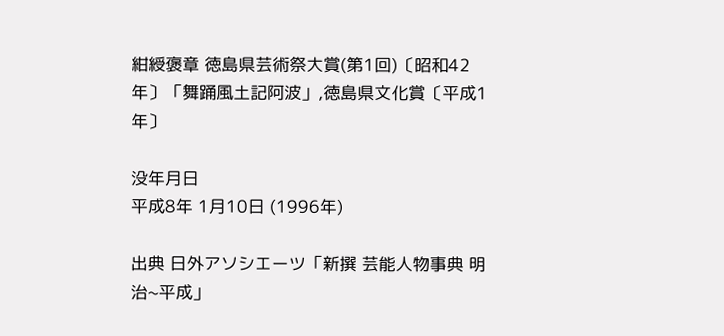紺綬褒章 徳島県芸術祭大賞(第1回)〔昭和42年〕「舞踊風土記阿波」,徳島県文化賞〔平成1年〕

没年月日
平成8年 1月10日 (1996年)

出典 日外アソシエーツ「新撰 芸能人物事典 明治~平成」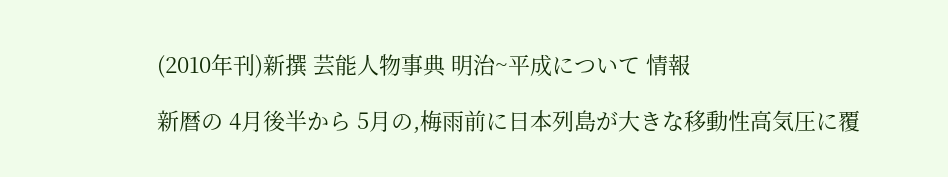(2010年刊)新撰 芸能人物事典 明治~平成について 情報

新暦の 4月後半から 5月の,梅雨前に日本列島が大きな移動性高気圧に覆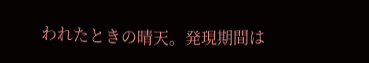われたときの晴天。発現期間は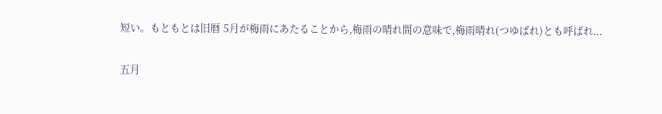短い。もともとは旧暦 5月が梅雨にあたることから,梅雨の晴れ間の意味で,梅雨晴れ(つゆばれ)とも呼ばれ...

五月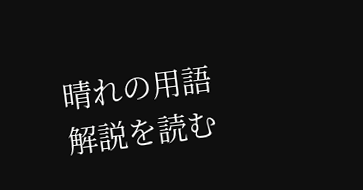晴れの用語解説を読む